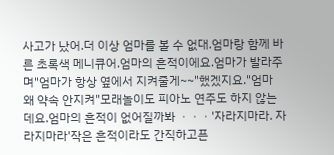사고가 났어.더 이상 엄마를 볼 수 없대.엄마랑 함께 바른 초록색 메니큐어.엄마의 흔적이에요.엄마가 발라주며"엄마가 항상 옆에서 지켜줄게~~"했겠지요."엄마 왜 약속 안지켜"모래놀이도 피아노 연주도 하지 않는데요.엄마의 흔적이 없어질까봐 ㆍㆍㆍ'자라지마라. 자라지마라'작은 흔적이라도 간직하고픈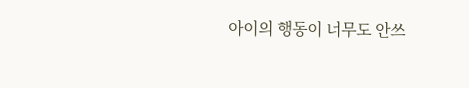아이의 행동이 너무도 안쓰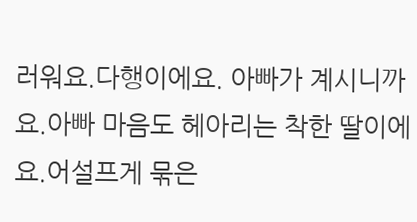러워요.다행이에요. 아빠가 계시니까요.아빠 마음도 헤아리는 착한 딸이에요.어설프게 묶은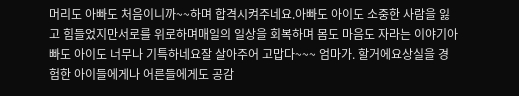머리도 아빠도 처음이니까~~하며 합격시켜주네요.아빠도 아이도 소중한 사람을 잃고 힘들었지만서로를 위로하며매일의 일상을 회복하며 몸도 마음도 자라는 이야기아빠도 아이도 너무나 기특하네요잘 살아주어 고맙다~~~ 엄마가. 할거에요상실을 경험한 아이들에게나 어른들에게도 공감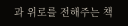과 위로를 전해주는 책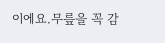이에요.무릎을 꼭 감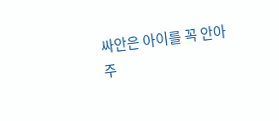싸안은 아이를 꼭 안아주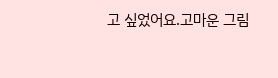고 싶었어요.고마운 그림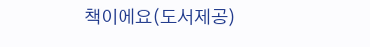책이에요(도서제공)